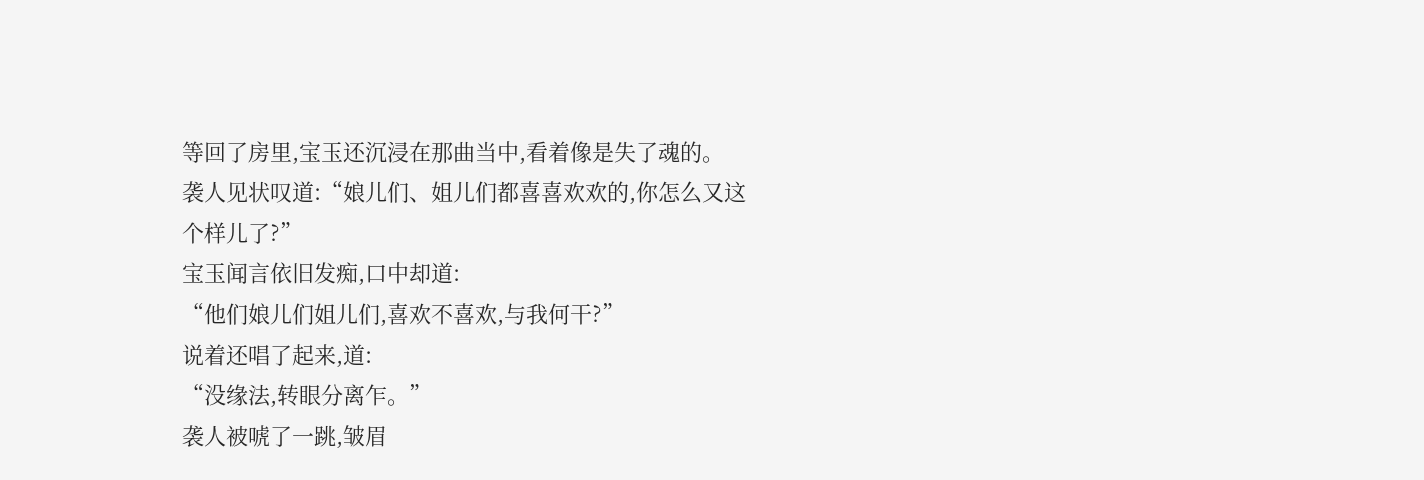等回了房里,宝玉还沉浸在那曲当中,看着像是失了魂的。
袭人见状叹道:“娘儿们、姐儿们都喜喜欢欢的,你怎么又这个样儿了?”
宝玉闻言依旧发痴,口中却道:
“他们娘儿们姐儿们,喜欢不喜欢,与我何干?”
说着还唱了起来,道:
“没缘法,转眼分离乍。”
袭人被唬了一跳,皱眉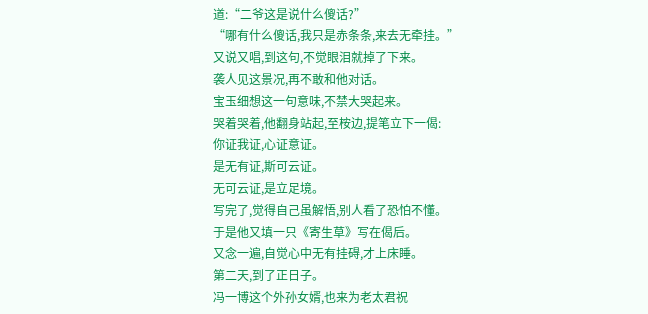道:“二爷这是说什么傻话?”
“哪有什么傻话,我只是赤条条,来去无牵挂。”
又说又唱,到这句,不觉眼泪就掉了下来。
袭人见这景况,再不敢和他对话。
宝玉细想这一句意味,不禁大哭起来。
哭着哭着,他翻身站起,至桉边,提笔立下一偈:
你证我证,心证意证。
是无有证,斯可云证。
无可云证,是立足境。
写完了,觉得自己虽解悟,别人看了恐怕不懂。
于是他又填一只《寄生草》写在偈后。
又念一遍,自觉心中无有挂碍,才上床睡。
第二天,到了正日子。
冯一博这个外孙女婿,也来为老太君祝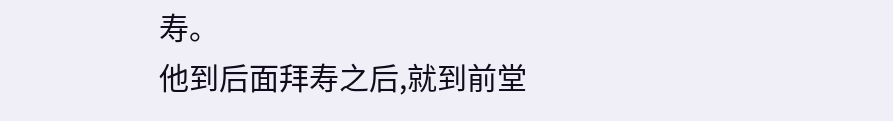寿。
他到后面拜寿之后,就到前堂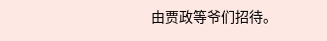由贾政等爷们招待。